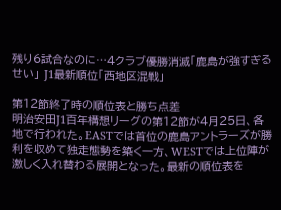残り6試合なのに…4クラブ優勝消滅「鹿島が強すぎるせい」 J1最新順位「西地区混戦」

第12節終了時の順位表と勝ち点差
明治安田J1百年構想リーグの第12節が4月25日、各地で行われた。EASTでは首位の鹿島アントラーズが勝利を収めて独走態勢を築く一方、WESTでは上位陣が激しく入れ替わる展開となった。最新の順位表を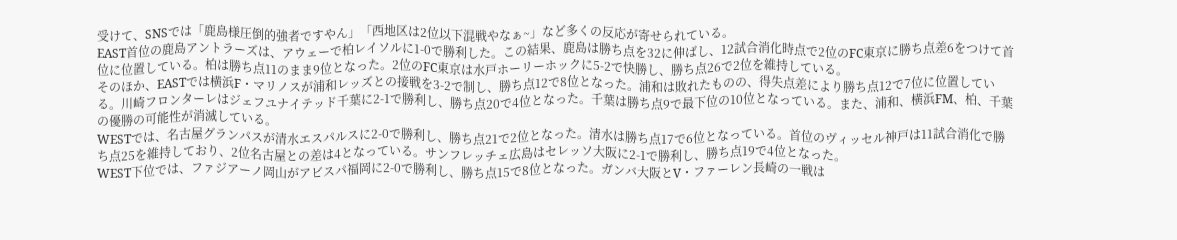受けて、SNSでは「鹿島様圧倒的強者ですやん」「西地区は2位以下混戦やなぁ~」など多くの反応が寄せられている。
EAST首位の鹿島アントラーズは、アウェーで柏レイソルに1-0で勝利した。この結果、鹿島は勝ち点を32に伸ばし、12試合消化時点で2位のFC東京に勝ち点差6をつけて首位に位置している。柏は勝ち点11のまま9位となった。2位のFC東京は水戸ホーリーホックに5-2で快勝し、勝ち点26で2位を維持している。
そのほか、EASTでは横浜F・マリノスが浦和レッズとの接戦を3-2で制し、勝ち点12で8位となった。浦和は敗れたものの、得失点差により勝ち点12で7位に位置している。川崎フロンターレはジェフユナイテッド千葉に2-1で勝利し、勝ち点20で4位となった。千葉は勝ち点9で最下位の10位となっている。また、浦和、横浜FM、柏、千葉の優勝の可能性が消滅している。
WESTでは、名古屋グランパスが清水エスパルスに2-0で勝利し、勝ち点21で2位となった。清水は勝ち点17で6位となっている。首位のヴィッセル神戸は11試合消化で勝ち点25を維持しており、2位名古屋との差は4となっている。サンフレッチェ広島はセレッソ大阪に2-1で勝利し、勝ち点19で4位となった。
WEST下位では、ファジアーノ岡山がアビスパ福岡に2-0で勝利し、勝ち点15で8位となった。ガンバ大阪とV・ファーレン長崎の一戦は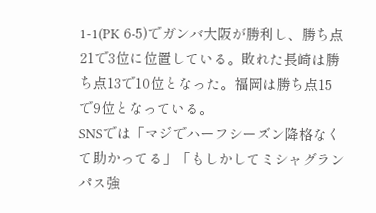1-1(PK 6-5)でガンバ大阪が勝利し、勝ち点21で3位に位置している。敗れた長崎は勝ち点13で10位となった。福岡は勝ち点15で9位となっている。
SNSでは「マジでハーフシーズン降格なくて助かってる」「もしかしてミシャグランパス強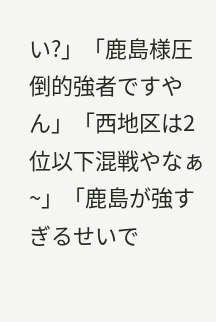い?」「鹿島様圧倒的強者ですやん」「西地区は2位以下混戦やなぁ~」「鹿島が強すぎるせいで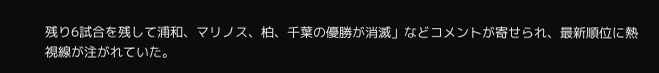残り6試合を残して浦和、マリノス、柏、千葉の優勝が消滅」などコメントが寄せられ、最新順位に熱視線が注がれていた。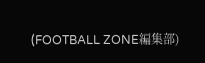(FOOTBALL ZONE編集部)